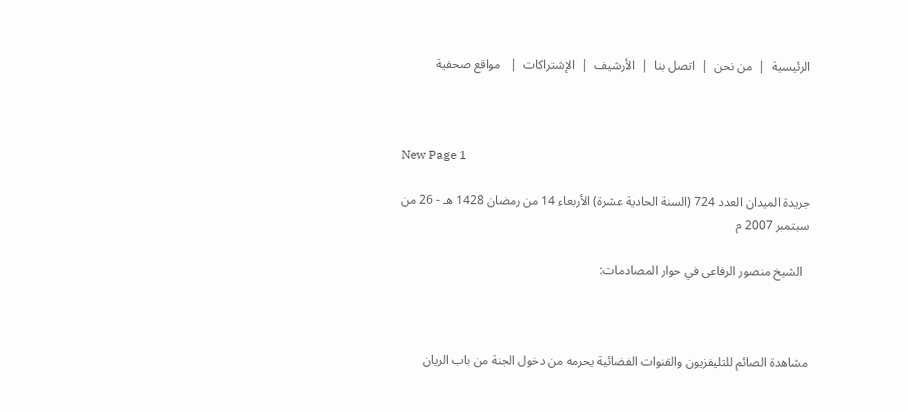الرئيسية  |  من نحن  |  اتصل بنا  |  الأرشيف  |  الإشتراكات  |   مواقع صحفية



New Page 1

جريدة الميدان العدد 724 (السنة الحادية عشرة) الأربعاء 14 من رمضان 1428 هـ - 26 من سبتمبر 2007 م

  الشيخ منصور الرفاعى في حوار المصادمات:



مشاهدة الصائم للتليفزيون والقنوات الفضائية يحرمه من دخول الجنة من باب الريان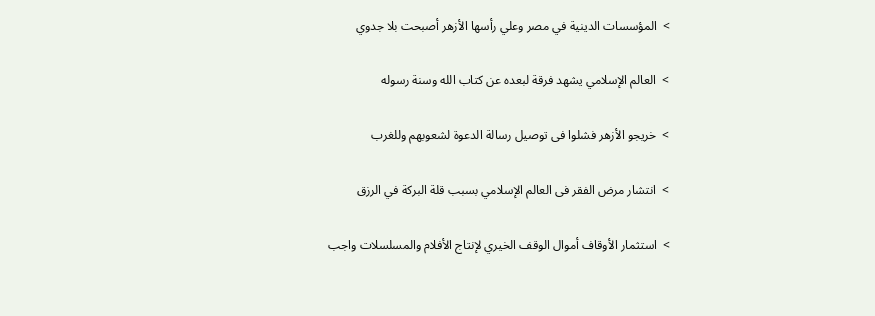>  المؤسسات الدينية في مصر وعلي رأسها الأزهر أصبحت بلا جدوي

>  العالم الإسلامي يشهد فرقة لبعده عن كتاب الله وسنة رسوله

>  خريجو الأزهر فشلوا فى توصيل رسالة الدعوة لشعوبهم وللغرب

>  انتشار مرض الفقر فى العالم الإسلامي بسبب قلة البركة في الرزق

>  استثمار الأوقاف أموال الوقف الخيري لإنتاج الأفلام والمسلسلات واجب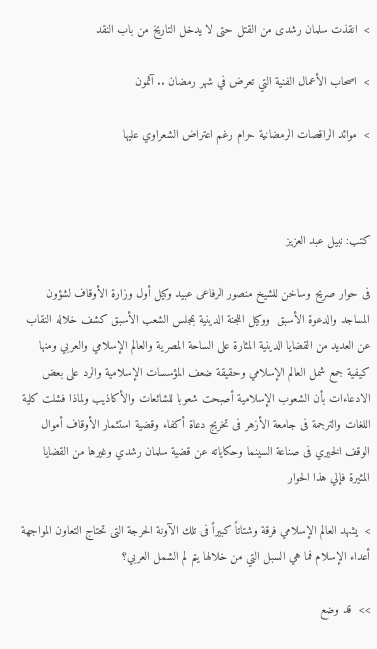>  انقذت سلمان رشدى من القتل حتى لا يدخل التاريخ من باب النقد

>  اصحاب الأعمال الفنية التي تعرض في شهر رمضان .. آثمون

>  موائد الراقصات الرمضانية حرام رغم اعتراض الشعراوي عليها



كتب: نبيل عبد العزيز

فى حوار صريح وساخن للشيخ منصور الرفاعى عبيد وكيل أول وزارة الأوقاف لشؤون المساجد والدعوة الأسبق  ووكيل اللجنة الدينية بمجلس الشعب الأسبق كشف خلاله النقاب عن العديد من القضايا الدينية المثارة على الساحة المصرية والعالم الإسلامي والعربي ومنها كيفية جمع شمل العالم الإسلامي وحقيقة ضعف المؤسسات الإسلامية والرد على بعض الادعاءات بأن الشعوب الإسلامية أصبحت شعوبا للشائعات والأكاذيب ولماذا فشلت كلية اللغات والترجمة فى جامعة الأزهر فى تخريج دعاة أكفاء وقضية استثمار الأوقاف أموال الوقف الخيري فى صناعة السينما وحكاياته عن قضية سلمان رشدي وغيرها من القضايا المثيرة فإلي هذا الحوار

>  يشهد العالم الإسلامي فرقة وشتاتاً كبيراً فى تلك الآونة الحرجة التى تحتاج التعاون المواجهة أعداء الإسلام فما هي السبل التي من خلالها يتم لم الشمل العربي؟

>>  قد وضع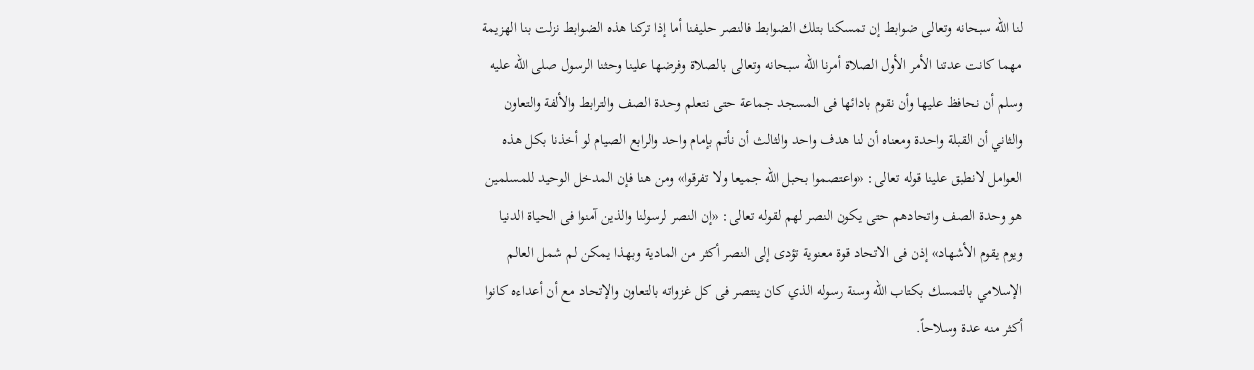لنا الله سبحانه وتعالى ضوابط إن تمسكنا بتلك الضوابط فالنصر حليفنا أما إذا تركنا هذه الضوابط نزلت بنا الهزيمة مهما كانت عدتنا الأمر الأول الصلاة أمرنا الله سبحانه وتعالى بالصلاة وفرضها علينا وحثنا الرسول صلى الله عليه وسلم أن نحافظ عليها وأن نقوم بادائها فى المسجد جماعة حتى نتعلم وحدة الصف والترابط والألفة والتعاون والثاني أن القبلة واحدة ومعناه أن لنا هدف واحد والثالث أن نأتم بإمام واحد والرابع الصيام لو أخذنا بكل هذه العوامل لانطبق علينا قوله تعالى: «واعتصموا بحبل الله جميعا ولا تفرقوا» ومن هنا فإن المدخل الوحيد للمسلمين هو وحدة الصف واتحادهم حتى يكون النصر لهم لقوله تعالى: «إن النصر لرسولنا والذين آمنوا فى الحياة الدنيا ويوم يقوم الأشهاد» إذن فى الاتحاد قوة معنوية تؤدى إلى النصر أكثر من المادية وبهذا يمكن لم شمل العالم الإسلامي بالتمسك بكتاب الله وسنة رسوله الذي كان ينتصر فى كل غزواته بالتعاون والإتحاد مع أن أعداءه كانوا أكثر منه عدة وسلاحاً.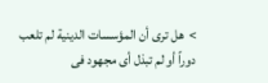>  هل ترى أن المؤسسات الدينية لم تلعب دوراً أو لم تبذل أى مجهود فى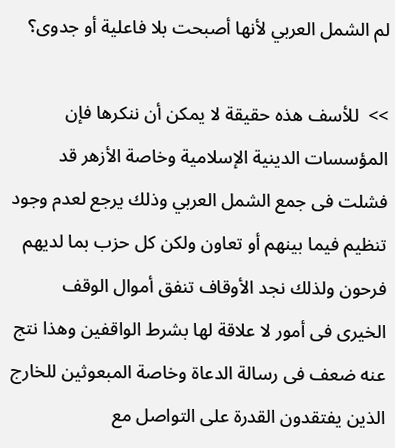لم الشمل العربي لأنها أصبحت بلا فاعلية أو جدوى؟

>>  للأسف هذه حقيقة لا يمكن أن ننكرها فإن المؤسسات الدينية الإسلامية وخاصة الأزهر قد فشلت فى جمع الشمل العربي وذلك يرجع لعدم وجود تنظيم فيما بينهم أو تعاون ولكن كل حزب بما لديهم فرحون ولذلك نجد الأوقاف تنفق أموال الوقف الخيرى فى أمور لا علاقة لها بشرط الواقفين وهذا نتج عنه ضعف فى رسالة الدعاة وخاصة المبعوثين للخارج الذين يفتقدون القدرة على التواصل مع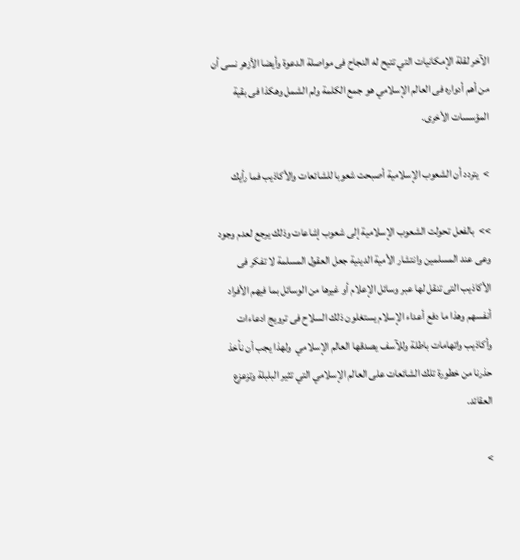الآخر لقلة الإمكانيات التي تتيح له النجاح فى مواصلة الدعوة وأيضا الأزهر نسى أن من أهم أدواره فى العالم الإسلامي هو جمع الكلمة ولم الشمل وهكذا فى بقية المؤسسات الأخرى.

>  يتردد أن الشعوب الإسلامية أصبحت شعوبا للشائعات والأكاذيب فما رأيك

>>  بالفعل تحولت الشعوب الإسلامية إلى شعوب إشاعات وذلك يرجع لعدم وجود وعى عند المسلمين وانتشار الأمية الدينية جعل العقول المسلمة لا تفكر فى الأكاذيب التى تنقل لها عبر وسائل الإعلام أو غيرها من الوسائل بما فيهم الأفراد أنفسهم وهذا ما دفع أعداء الإسلام يستغلون ذلك السلاح فى ترويج ادعاءات وأكاذيب واتهامات باطلة وللآسف يصدقها العالم الإسلامي  ولهذا يجب أن نأخذ حذرنا من خطورة تلك الشائعات على العالم الإسلامي التي تثير البلبلة وتزعزع العقائد.

>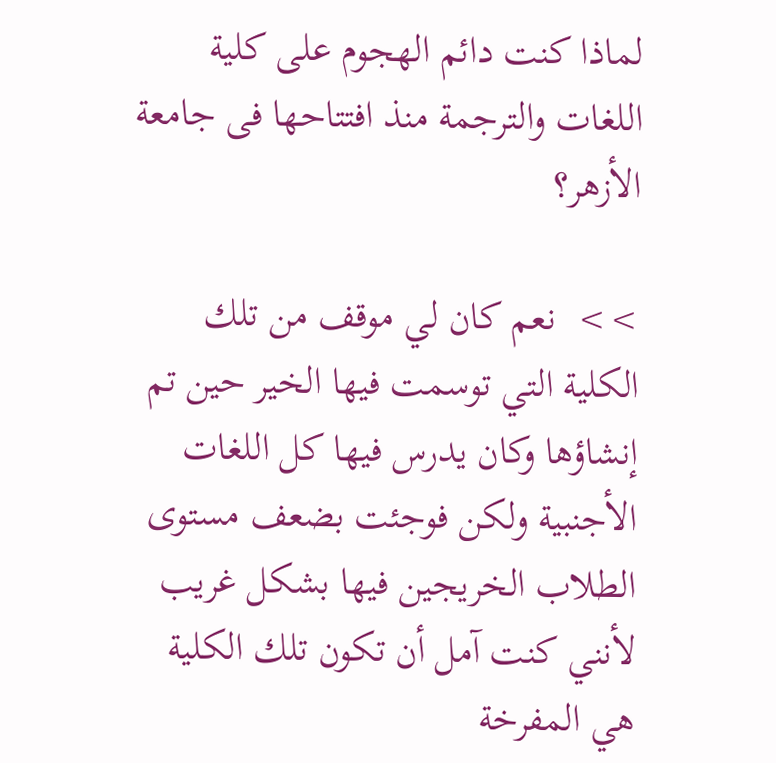لماذا كنت دائم الهجوم على كلية اللغات والترجمة منذ افتتاحها فى جامعة الأزهر؟

>>  نعم كان لي موقف من تلك الكلية التي توسمت فيها الخير حين تم إنشاؤها وكان يدرس فيها كل اللغات الأجنبية ولكن فوجئت بضعف مستوى الطلاب الخريجين فيها بشكل غريب لأنني كنت آمل أن تكون تلك الكلية هي المفرخة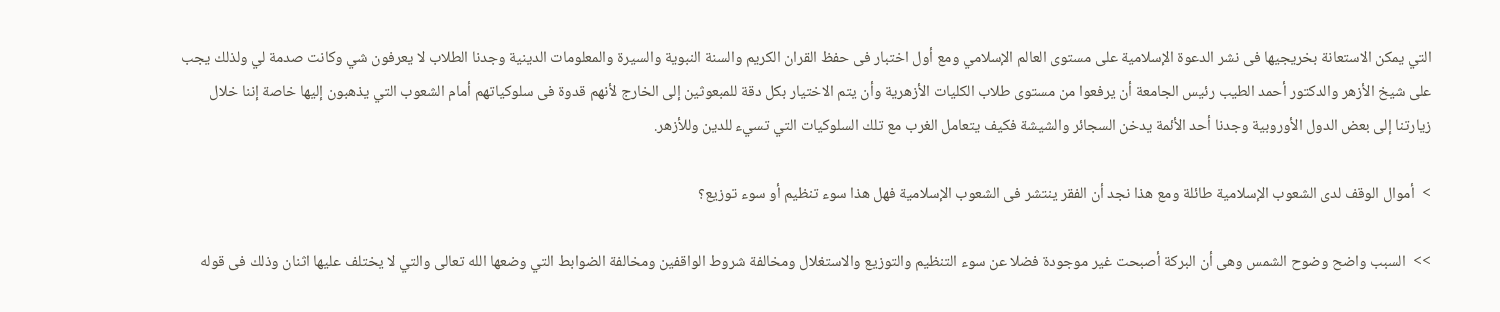التي يمكن الاستعانة بخريجيها فى نشر الدعوة الإسلامية على مستوى العالم الإسلامي ومع أول اختبار فى حفظ القران الكريم والسنة النبوية والسيرة والمعلومات الدينية وجدنا الطلاب لا يعرفون شي وكانت صدمة لي ولذلك يجب على شيخ الأزهر والدكتور أحمد الطيب رئيس الجامعة أن يرفعوا من مستوى طلاب الكليات الأزهرية وأن يتم الاختيار بكل دقة للمبعوثين إلى الخارج لأنهم قدوة فى سلوكياتهم أمام الشعوب التي يذهبون إليها خاصة إننا خلال زيارتنا إلى بعض الدول الأوروبية وجدنا أحد الأئمة يدخن السجائر والشيشة فكيف يتعامل الغرب مع تلك السلوكيات التي تسيء للدين وللأزهر.

>  أموال الوقف لدى الشعوب الإسلامية طائلة ومع هذا نجد أن الفقر ينتشر فى الشعوب الإسلامية فهل هذا سوء تنظيم أو سوء توزيع؟

>>  السبب واضح وضوح الشمس وهى أن البركة أصبحت غير موجودة فضلا عن سوء التنظيم والتوزيع والاستغلال ومخالفة شروط الواقفين ومخالفة الضوابط التي وضعها الله تعالى والتي لا يختلف عليها اثنان وذلك فى قوله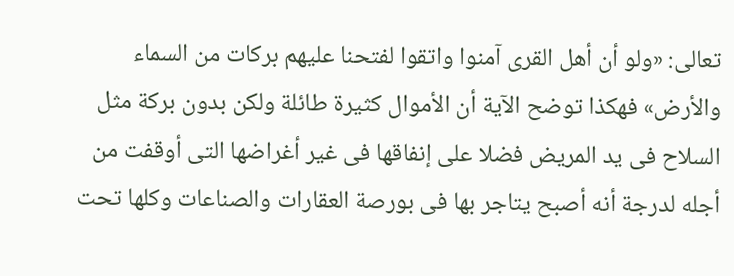تعالى: «ولو أن أهل القرى آمنوا واتقوا لفتحنا عليهم بركات من السماء والأرض» فهكذا توضح الآية أن الأموال كثيرة طائلة ولكن بدون بركة مثل السلاح فى يد المريض فضلا على إنفاقها فى غير أغراضها التى أوقفت من أجله لدرجة أنه أصبح يتاجر بها فى بورصة العقارات والصناعات وكلها تحت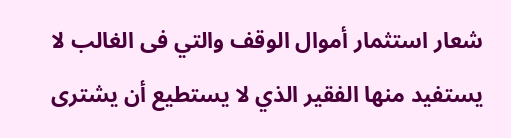شعار استثمار أموال الوقف والتي فى الغالب لا يستفيد منها الفقير الذي لا يستطيع أن يشترى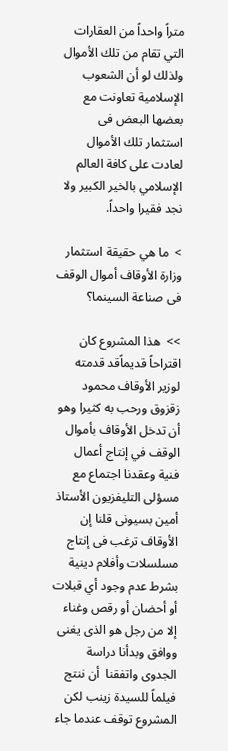متراً واحداً من العقارات التي تقام من تلك الأموال ولذلك لو أن الشعوب الإسلامية تعاونت مع بعضها البعض فى استثمار تلك الأموال لعادت على كافة العالم الإسلامي بالخير الكبير ولا نجد فقيرا واحداً.

>  ما هي حقيقة استثمار وزارة الأوقاف أموال الوقف فى صناعة السينما؟

>>  هذا المشروع كان اقتراحاً قديماًقد قدمته لوزير الأوقاف محمود زقزوق ورحب به كثيرا وهو أن تدخل الأوقاف بأموال الوقف في إنتاج أعمال فنية وعقدنا اجتماع مع مسؤلى التليفزيون الأستاذ أمين بسيونى قلنا إن الأوقاف ترغب فى إنتاج مسلسلات وأفلام دينية بشرط عدم وجود أي قبلات أو أحضان أو رقص وغناء إلا من رجل هو الذى يغنى ووافق وبدأنا دراسة الجدوى واتفقنا  أن ننتج فيلماً للسيدة زينب لكن المشروع توقف عندما جاء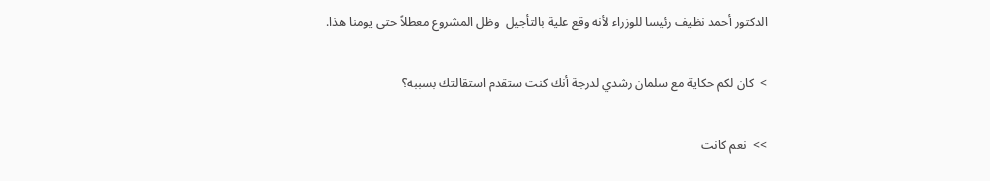الدكتور أحمد نظيف رئيسا للوزراء لأنه وقع علية بالتأجيل  وظل المشروع معطلاً حتى يومنا هذا.

>  كان لكم حكاية مع سلمان رشدي لدرجة أنك كنت ستقدم استقالتك بسببه؟

>>  نعم كانت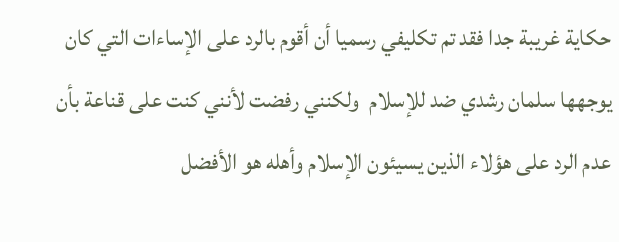حكاية غريبة جدا فقد تم تكليفي رسميا أن أقوم بالرد على الإساءات التي كان يوجهها سلمان رشدي ضد للإسلام  ولكنني رفضت لأنني كنت على قناعة بأن عدم الرد على هؤلاء الذين يسيئون الإسلام وأهله هو الأفضل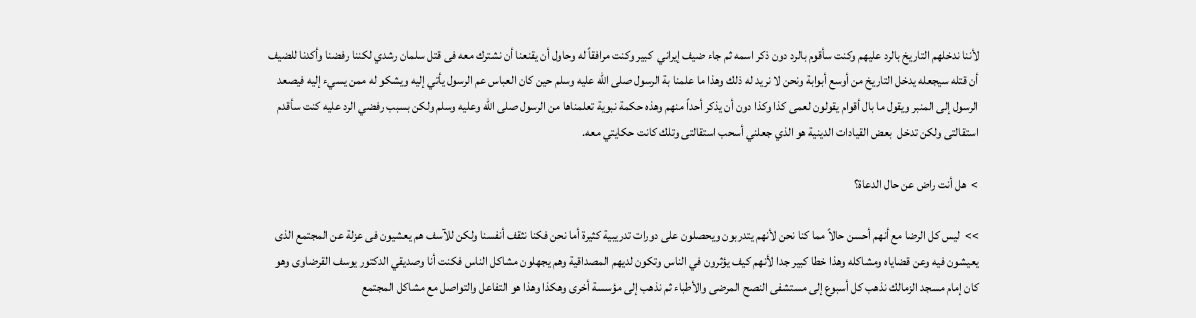لأننا ندخلهم التاريخ بالرد عليهم وكنت سأقوم بالرد دون ذكر اسمه ثم جاء ضيف إيراني  كبير وكنت مرافقاً له وحاول أن يقنعنا أن نشترك معه فى قتل سلمان رشدي لكننا رفضنا وأكدنا للضيف أن قتله سيجعله يدخل التاريخ من أوسع أبوابة ونحن لا نريد له ذلك وهذا ما علمنا بة الرسول صلى الله عليه وسلم حين كان العباس عم الرسول يأتي إليه ويشكو له ممن يسيء إليه فيصعد الرسول إلى المنبر ويقول ما بال أقوام يقولون لعمى كذا وكذا دون أن يذكر أحداً منهم وهذه حكمة نبوية تعلمناها من الرسول صلى الله وعليه وسلم ولكن بسبب رفضي الرد عليه كنت سأقدم استقالتى ولكن تدخل  بعض القيادات الدينية هو الذي جعلني أسحب استقالتى وتلك كانت حكايتي معه.

>  هل أنت راض عن حال الدعاة؟

>>  ليس كل الرضا مع أنهم أحسن حالاً مما كنا نحن لأنهم يتدربون ويحصلون على دورات تدريبية كثيرة أما نحن فكنا نثقف أنفسنا ولكن للآسف هم يعشيون فى عزلة عن المجتمع الذى يعيشون فيه وعن قضاياه ومشاكله وهذا خطا كبير جدا لأنهم كيف يؤثرون في الناس وتكون لديهم المصداقية وهم يجهلون مشاكل الناس فكنت أنا وصديقي الدكتور يوسف القرضاوى وهو كان إمام مسجد الزمالك نذهب كل أسبوع إلى مستشفى النصح المرضى والأطباء ثم نذهب إلى مؤسسة أخرى وهكذا وهذا هو التفاعل والتواصل مع مشاكل المجتمع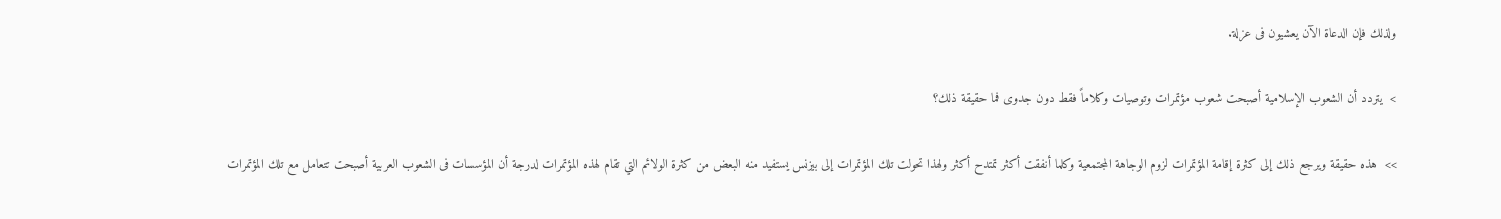ولذلك فإن الدعاة الآن يعشيون فى عزلة.

>  يتردد أن الشعوب الإسلامية أصبحت شعوب مؤتمرات وتوصيات وكلاماً فقط دون جدوى فما حقيقة ذلك؟

>>  هذه حقيقة ويرجع ذلك إلى كثرة إقامة المؤتمرات لزوم الوجاهة المجتمعية وكلما أنفقت أكثر تمتدح أكثر ولهذا تحولت تلك المؤتمرات إلى بيزنس يستفيد منه البعض من كثرة الولائم التي تقام لهذه المؤتمرات لدرجة أن المؤسسات فى الشعوب العربية أصبحت تتعامل مع تلك المؤتمرات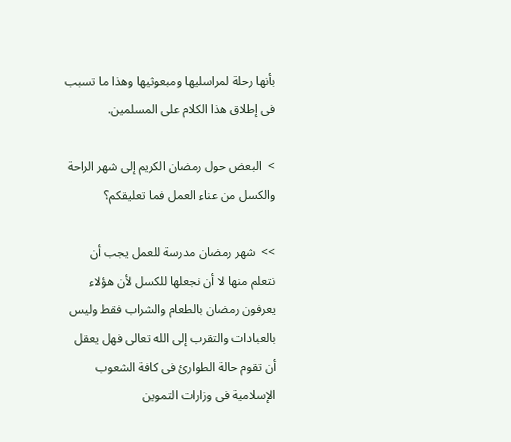بأنها رحلة لمراسليها ومبعوثيها وهذا ما تسبب فى إطلاق هذا الكلام على المسلمين.

>  البعض حول رمضان الكريم إلى شهر الراحة والكسل من عناء العمل فما تعليقكم؟

>>  شهر رمضان مدرسة للعمل يجب أن نتعلم منها لا أن نجعلها للكسل لأن هؤلاء يعرفون رمضان بالطعام والشراب فقط وليس بالعبادات والتقرب إلى الله تعالى فهل يعقل أن تقوم حالة الطوارئ فى كافة الشعوب الإسلامية فى وزارات التموين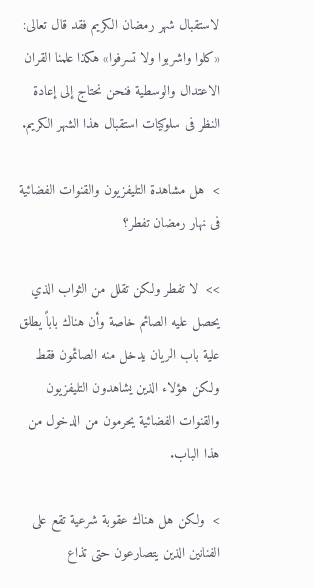لاستقبال شهر رمضان الكريم فقد قال تعالى: «كلوا واشربوا ولا تسرفوا» هكذا علمنا القران الاعتدال والوسطية فنحن نحتاج إلى إعادة النظر فى سلوكيات استقبال هذا الشهر الكريم.

>  هل مشاهدة التليفزيون والقنوات الفضائية فى نهار رمضان تفطر؟

>>  لا تفطر ولكن تقلل من الثواب الذي يحصل عليه الصائم خاصة وأن هناك باباً يطلق علية باب الريان يدخل منه الصائمون فقط ولكن هؤلاء الذين يشاهدون التليفزيون والقنوات الفضائية يحرمون من الدخول من هذا الباب.

>  ولكن هل هناك عقوبة شرعية تقع على الفنانين الذين يتصارعون حتى تذاع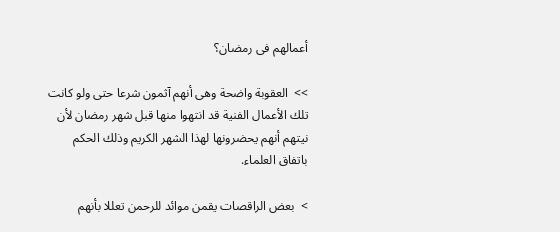أعمالهم فى رمضان؟

>>  العقوبة واضحة وهى أنهم آثمون شرعا حتى ولو كانت تلك الأعمال الفنية قد انتهوا منها قبل شهر رمضان لأن نيتهم أنهم يحضرونها لهذا الشهر الكريم وذلك الحكم باتفاق العلماء.

>  بعض الراقصات يقمن موائد للرحمن تعللا بأنهم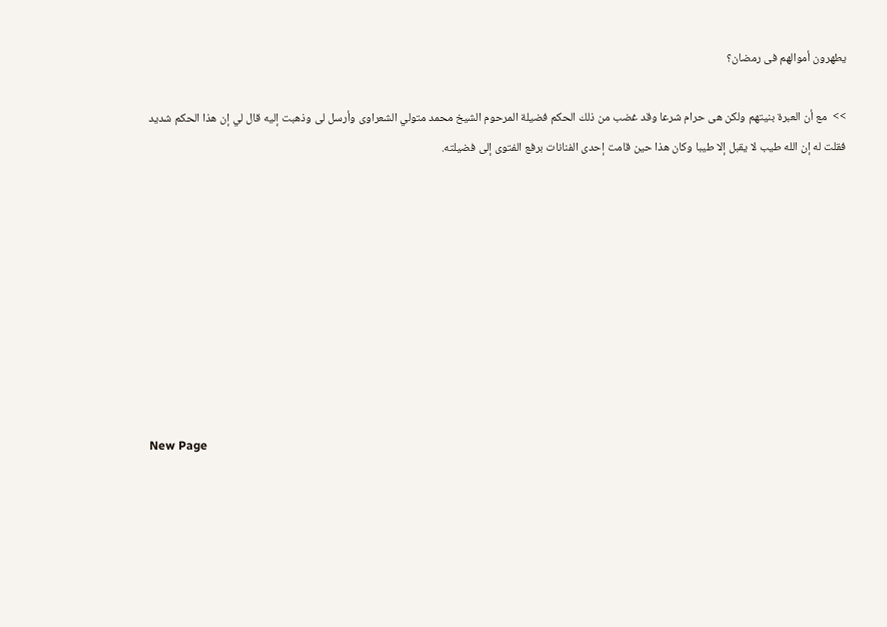يطهرون أموالهم فى رمضان؟

>>  مع أن العبرة بنيتهم ولكن هى حرام شرعا وقد غضب من ذلك الحكم فضيلة المرحوم الشيخ محمد متولي الشعراوى وأرسل لى وذهبت إليه قال لي إن هذا الحكم شديد فقلت له إن الله طيب لا يقبل إلا طيبا وكان هذا حين قامت إحدى الفنانات برفع الفتوى إلى فضيلته.









New Page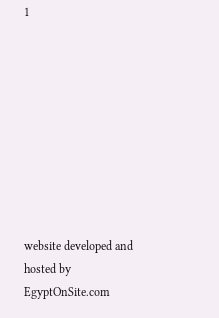1









website developed and hosted by EgyptOnSite.com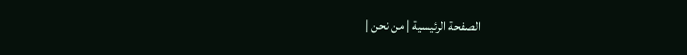الصفحة الرئيسية | من نحن |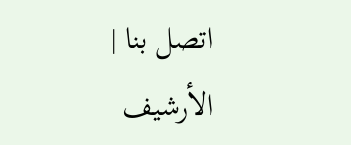اتصل بنا | الأرشيف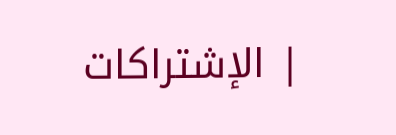| الإشتراكات